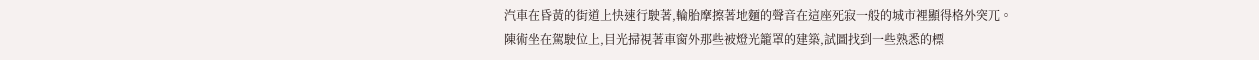汽車在昏黃的街道上快速行駛著,輪胎摩擦著地麵的聲音在這座死寂一般的城市裡顯得格外突兀。
陳術坐在駕駛位上,目光掃視著車窗外那些被燈光籠罩的建築,試圖找到一些熟悉的標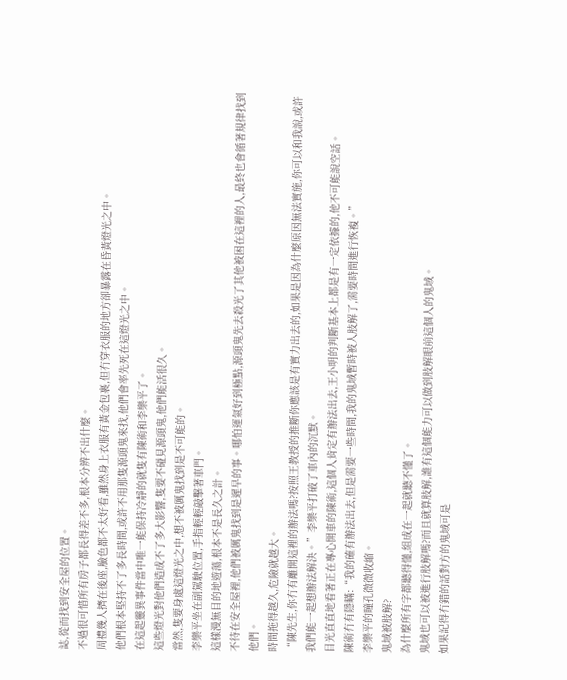誌,從而找到安全屋的位置。
不過很可惜所有房子都長得差不多,根本分辨不出什麼。
周禮幾人擠在後座,臉色都不太好看,雖然身上衣服有黃金包裹,但冇穿衣服的地方卻暴露在昏黃燈光之中。
他們根本堅持不了多長時間,或許不用那隻源頭鬼來找,他們會率先死在這燈光之中。
在這起靈異事件當中唯一能保持冷靜的就隻有陳術和李樂平了。
這些燈光對他們造成不了多大影響,隻要不碰見源頭鬼,他們能活很久。
當然,隻要身處這燈光之中,想不被厲鬼找到是不可能的。
李樂平坐在副駕駛位置,手指輕輕敲擊著車門。
這樣漫無目的地遊蕩,根本不是長久之計。
不待在安全屋裡,他們被厲鬼找到是遲早的事。哪怕運氣好到極點,源頭鬼先去殺光了其他被困在這裡的人,最終也會循著規律找到他們。
時間拖得越久,危險就越大。
“陳先生,你冇有離開這裡的辦法嗎?按照王教授的推斷你應該是有實力出去的,如果是因為什麼原因無法實施,你可以和我說,或許我們能一起想辦法解決。”李樂平打破了車內的沉默。
目光直直地看著正在專心開車的陳術,這個人肯定有辦法出去,王小明的判斷基本上都是有一定依據的,他不可能說空話。
陳術冇有隱瞞:“我的確有辦法出去,但是需要一些時間,我的鬼域暫時被人肢解了,需要時間進行恢複。”
李樂平的瞳孔微微收縮。
鬼域被肢解?
為什麼所有字都聽得懂,組成在一起就聽不懂了。
鬼域也可以被進行肢解嗎?而且就算肢解,誰有這個能力可以做到肢解眼前這個人的鬼域。
如果記得冇錯的話對方的鬼域可是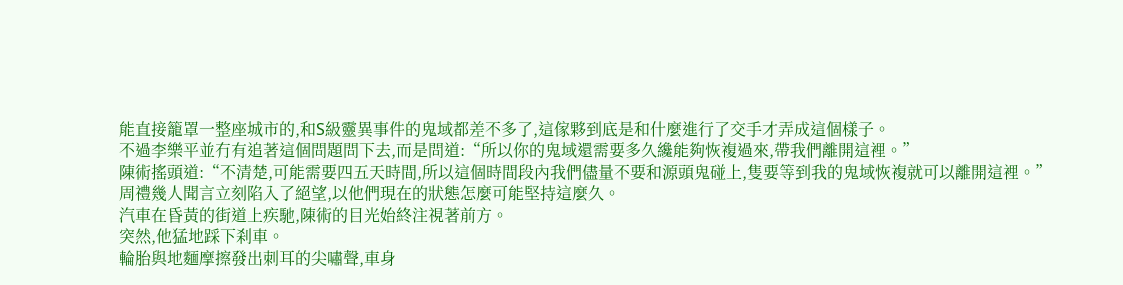能直接籠罩一整座城市的,和S級靈異事件的鬼域都差不多了,這傢夥到底是和什麼進行了交手才弄成這個樣子。
不過李樂平並冇有追著這個問題問下去,而是問道:“所以你的鬼域還需要多久纔能夠恢複過來,帶我們離開這裡。”
陳術搖頭道:“不清楚,可能需要四五天時間,所以這個時間段內我們儘量不要和源頭鬼碰上,隻要等到我的鬼域恢複就可以離開這裡。”
周禮幾人聞言立刻陷入了絕望,以他們現在的狀態怎麼可能堅持這麼久。
汽車在昏黃的街道上疾馳,陳術的目光始終注視著前方。
突然,他猛地踩下刹車。
輪胎與地麵摩擦發出刺耳的尖嘯聲,車身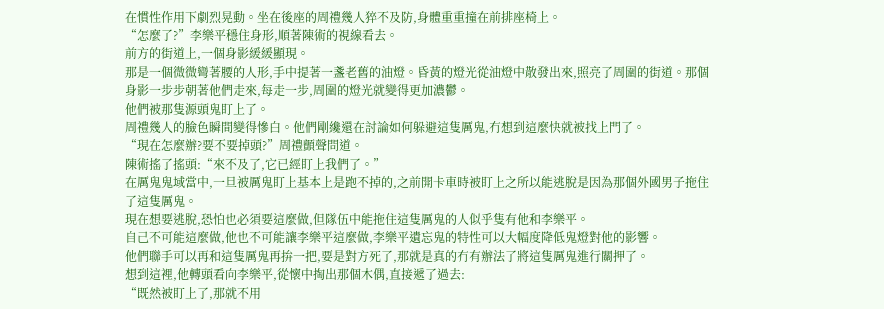在慣性作用下劇烈晃動。坐在後座的周禮幾人猝不及防,身體重重撞在前排座椅上。
“怎麼了?”李樂平穩住身形,順著陳術的視線看去。
前方的街道上,一個身影緩緩顯現。
那是一個微微彎著腰的人形,手中提著一盞老舊的油燈。昏黃的燈光從油燈中散發出來,照亮了周圍的街道。那個身影一步步朝著他們走來,每走一步,周圍的燈光就變得更加濃鬱。
他們被那隻源頭鬼盯上了。
周禮幾人的臉色瞬間變得慘白。他們剛纔還在討論如何躲避這隻厲鬼,冇想到這麼快就被找上門了。
“現在怎麼辦?要不要掉頭?”周禮顫聲問道。
陳術搖了搖頭:“來不及了,它已經盯上我們了。”
在厲鬼鬼域當中,一旦被厲鬼盯上基本上是跑不掉的,之前開卡車時被盯上之所以能逃脫是因為那個外國男子拖住了這隻厲鬼。
現在想要逃脫,恐怕也必須要這麼做,但隊伍中能拖住這隻厲鬼的人似乎隻有他和李樂平。
自己不可能這麼做,他也不可能讓李樂平這麼做,李樂平遺忘鬼的特性可以大幅度降低鬼燈對他的影響。
他們聯手可以再和這隻厲鬼再拚一把,要是對方死了,那就是真的冇有辦法了將這隻厲鬼進行關押了。
想到這裡,他轉頭看向李樂平,從懷中掏出那個木偶,直接遞了過去:
“既然被盯上了,那就不用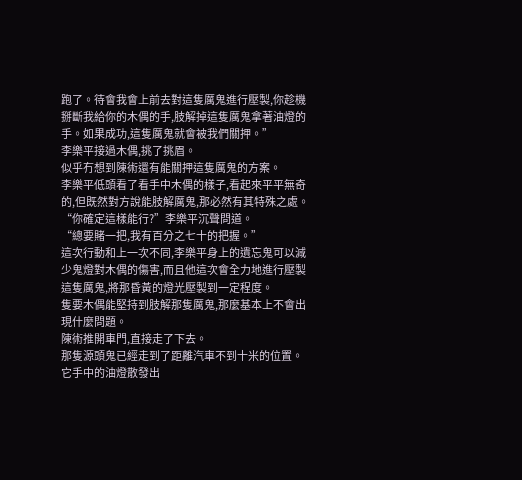跑了。待會我會上前去對這隻厲鬼進行壓製,你趁機掰斷我給你的木偶的手,肢解掉這隻厲鬼拿著油燈的手。如果成功,這隻厲鬼就會被我們關押。”
李樂平接過木偶,挑了挑眉。
似乎冇想到陳術還有能關押這隻厲鬼的方案。
李樂平低頭看了看手中木偶的樣子,看起來平平無奇的,但既然對方說能肢解厲鬼,那必然有其特殊之處。
“你確定這樣能行?”李樂平沉聲問道。
“總要賭一把,我有百分之七十的把握。”
這次行動和上一次不同,李樂平身上的遺忘鬼可以減少鬼燈對木偶的傷害,而且他這次會全力地進行壓製這隻厲鬼,將那昏黃的燈光壓製到一定程度。
隻要木偶能堅持到肢解那隻厲鬼,那麼基本上不會出現什麼問題。
陳術推開車門,直接走了下去。
那隻源頭鬼已經走到了距離汽車不到十米的位置。它手中的油燈散發出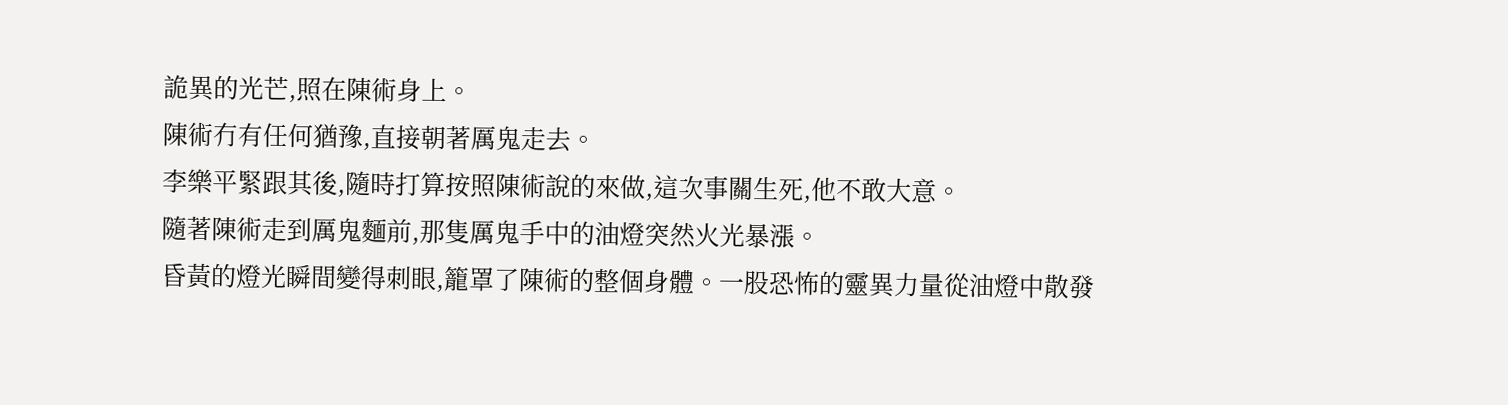詭異的光芒,照在陳術身上。
陳術冇有任何猶豫,直接朝著厲鬼走去。
李樂平緊跟其後,隨時打算按照陳術說的來做,這次事關生死,他不敢大意。
隨著陳術走到厲鬼麵前,那隻厲鬼手中的油燈突然火光暴漲。
昏黃的燈光瞬間變得刺眼,籠罩了陳術的整個身體。一股恐怖的靈異力量從油燈中散發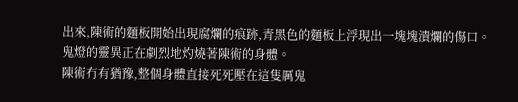出來,陳術的麵板開始出現腐爛的痕跡,青黑色的麵板上浮現出一塊塊潰爛的傷口。
鬼燈的靈異正在劇烈地灼燒著陳術的身體。
陳術冇有猶豫,整個身體直接死死壓在這隻厲鬼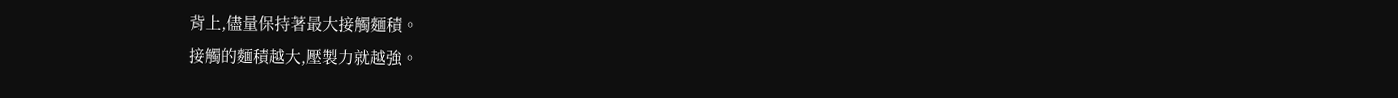背上,儘量保持著最大接觸麵積。
接觸的麵積越大,壓製力就越強。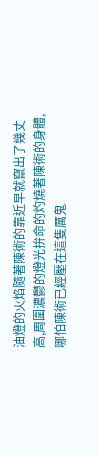油燈的火焰隨著陳術的靠近早就竄出了幾丈高,周圍濃鬱的燈光拚命的灼燒著陳術的身體,哪怕陳術已經壓在這隻厲鬼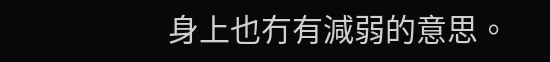身上也冇有減弱的意思。